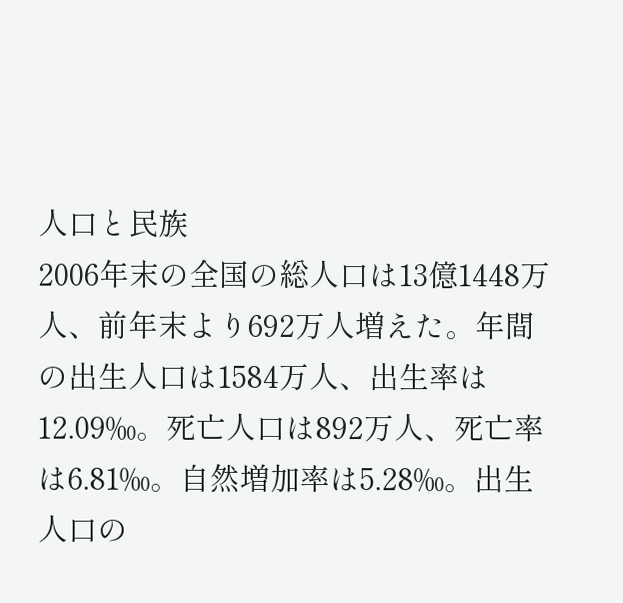人口と民族
2006年末の全国の総人口は13億1448万人、前年末より692万人増えた。年間の出生人口は1584万人、出生率は12.09‰。死亡人口は892万人、死亡率は6.81‰。自然増加率は5.28‰。出生人口の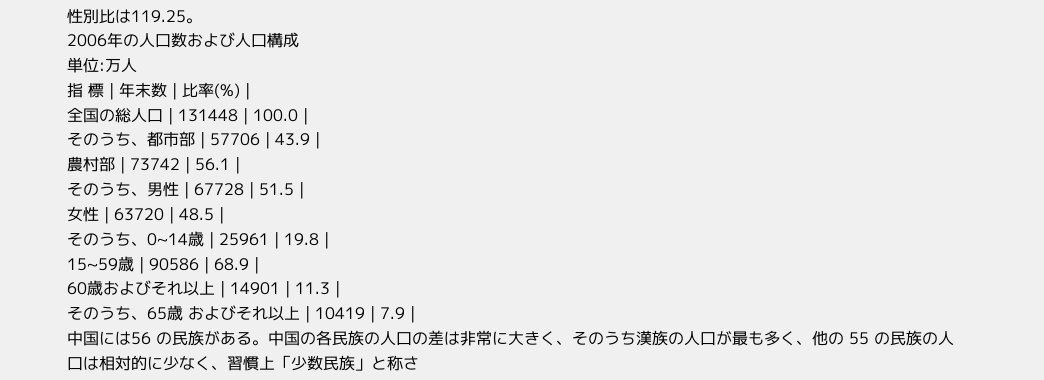性別比は119.25。
2006年の人口数および人口構成
単位:万人
指 標 | 年末数 | 比率(%) |
全国の総人口 | 131448 | 100.0 |
そのうち、都市部 | 57706 | 43.9 |
農村部 | 73742 | 56.1 |
そのうち、男性 | 67728 | 51.5 |
女性 | 63720 | 48.5 |
そのうち、0~14歳 | 25961 | 19.8 |
15~59歳 | 90586 | 68.9 |
60歳およびそれ以上 | 14901 | 11.3 |
そのうち、65歳 およびそれ以上 | 10419 | 7.9 |
中国には56 の民族がある。中国の各民族の人口の差は非常に大きく、そのうち漢族の人口が最も多く、他の 55 の民族の人口は相対的に少なく、習慣上「少数民族」と称さ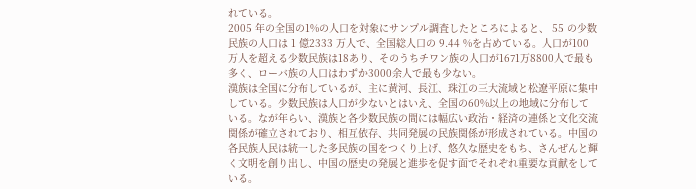れている。
2005 年の全国の1%の人口を対象にサンプル調査したところによると、 55 の少数民族の人口は 1 億2333 万人で、全国総人口の 9.44 %を占めている。人口が100万人を超える少数民族は18あり、そのうちチワン族の人口が1671万8800人で最も多く、ローバ族の人口はわずか3000余人で最も少ない。
漢族は全国に分布しているが、主に黄河、長江、珠江の三大流域と松遼平原に集中している。少数民族は人口が少ないとはいえ、全国の60%以上の地域に分布している。なが年らい、漢族と各少数民族の間には幅広い政治・経済の連係と文化交流関係が確立されており、相互依存、共同発展の民族関係が形成されている。中国の各民族人民は統一した多民族の国をつくり上げ、悠久な歴史をもち、さんぜんと輝く文明を創り出し、中国の歴史の発展と進歩を促す面でそれぞれ重要な貢献をしている。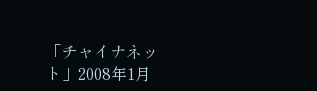「チャイナネット」2008年1月